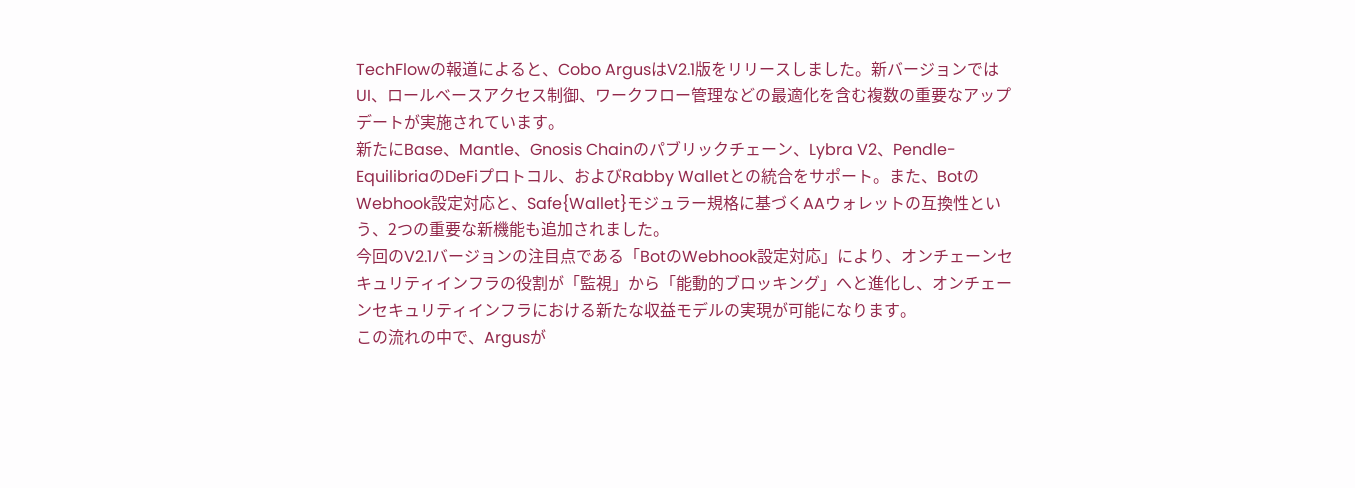TechFlowの報道によると、Cobo ArgusはV2.1版をリリースしました。新バージョンではUI、ロールベースアクセス制御、ワークフロー管理などの最適化を含む複数の重要なアップデートが実施されています。
新たにBase、Mantle、Gnosis Chainのパブリックチェーン、Lybra V2、Pendle-EquilibriaのDeFiプロトコル、およびRabby Walletとの統合をサポート。また、BotのWebhook設定対応と、Safe{Wallet}モジュラー規格に基づくAAウォレットの互換性という、2つの重要な新機能も追加されました。
今回のV2.1バージョンの注目点である「BotのWebhook設定対応」により、オンチェーンセキュリティインフラの役割が「監視」から「能動的ブロッキング」へと進化し、オンチェーンセキュリティインフラにおける新たな収益モデルの実現が可能になります。
この流れの中で、Argusが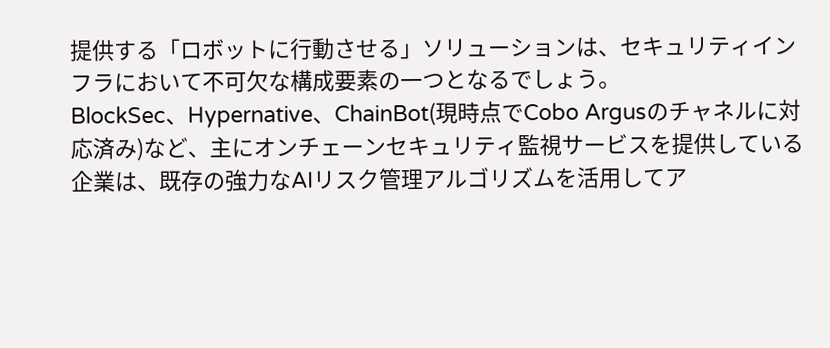提供する「ロボットに行動させる」ソリューションは、セキュリティインフラにおいて不可欠な構成要素の一つとなるでしょう。
BlockSec、Hypernative、ChainBot(現時点でCobo Argusのチャネルに対応済み)など、主にオンチェーンセキュリティ監視サービスを提供している企業は、既存の強力なAIリスク管理アルゴリズムを活用してア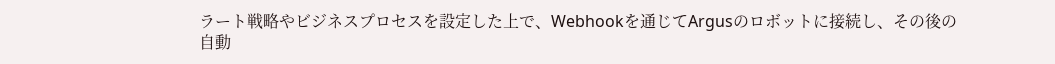ラート戦略やビジネスプロセスを設定した上で、Webhookを通じてArgusのロボットに接続し、その後の自動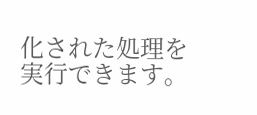化された処理を実行できます。